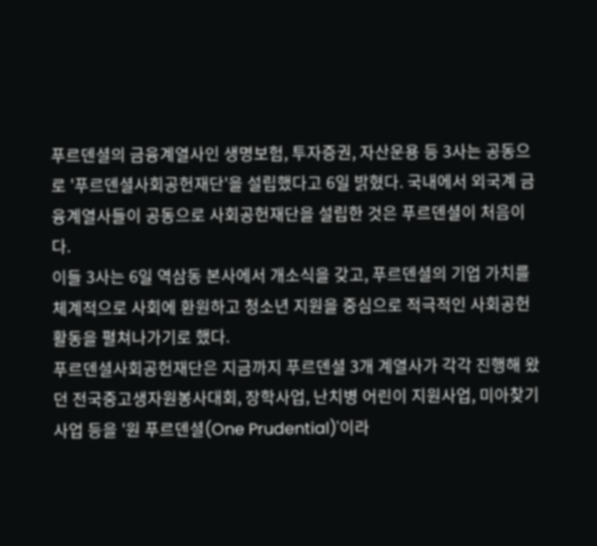푸르덴셜의 금융계열사인 생명보험, 투자증권, 자산운용 등 3사는 공동으로 '푸르덴셜사회공헌재단'을 설립했다고 6일 밝혔다. 국내에서 외국계 금융계열사들이 공동으로 사회공헌재단을 설립한 것은 푸르덴셜이 처음이다.
이들 3사는 6일 역삼동 본사에서 개소식을 갖고, 푸르덴셜의 기업 가치를 체계적으로 사회에 환원하고 청소년 지원을 중심으로 적극적인 사회공헌 활동을 펼쳐나가기로 했다.
푸르덴셜사회공헌재단은 지금까지 푸르덴셜 3개 계열사가 각각 진행해 왔던 전국중고생자원봉사대회, 장학사업, 난치병 어린이 지원사업, 미아찾기 사업 등을 '원 푸르덴셜(One Prudential)'이라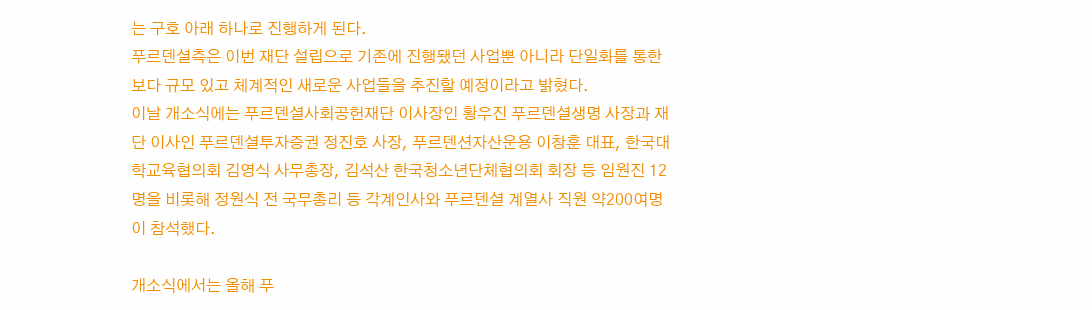는 구호 아래 하나로 진행하게 된다.
푸르덴셜측은 이번 재단 설립으로 기존에 진행됐던 사업뿐 아니라 단일화를 통한 보다 규모 있고 체계적인 새로운 사업들을 추진할 예정이라고 밝혔다.
이날 개소식에는 푸르덴셜사회공헌재단 이사장인 황우진 푸르덴셜생명 사장과 재단 이사인 푸르덴셜투자증권 정진호 사장, 푸르덴션자산운용 이창훈 대표, 한국대학교육협의회 김영식 사무총장, 김석산 한국청소년단체협의회 회장 등 임원진 12명을 비롯해 정원식 전 국무총리 등 각계인사와 푸르덴셜 계열사 직원 약200여명이 참석했다.

개소식에서는 올해 푸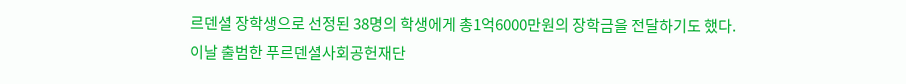르덴셜 장학생으로 선정된 38명의 학생에게 총1억6000만원의 장학금을 전달하기도 했다.
이날 출범한 푸르덴셜사회공헌재단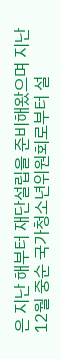은 지난 해부터 재단설립을 준비해왔으며 지난 12월 중순 국가청소년위원회로부터 설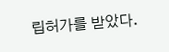립허가를 받았다.